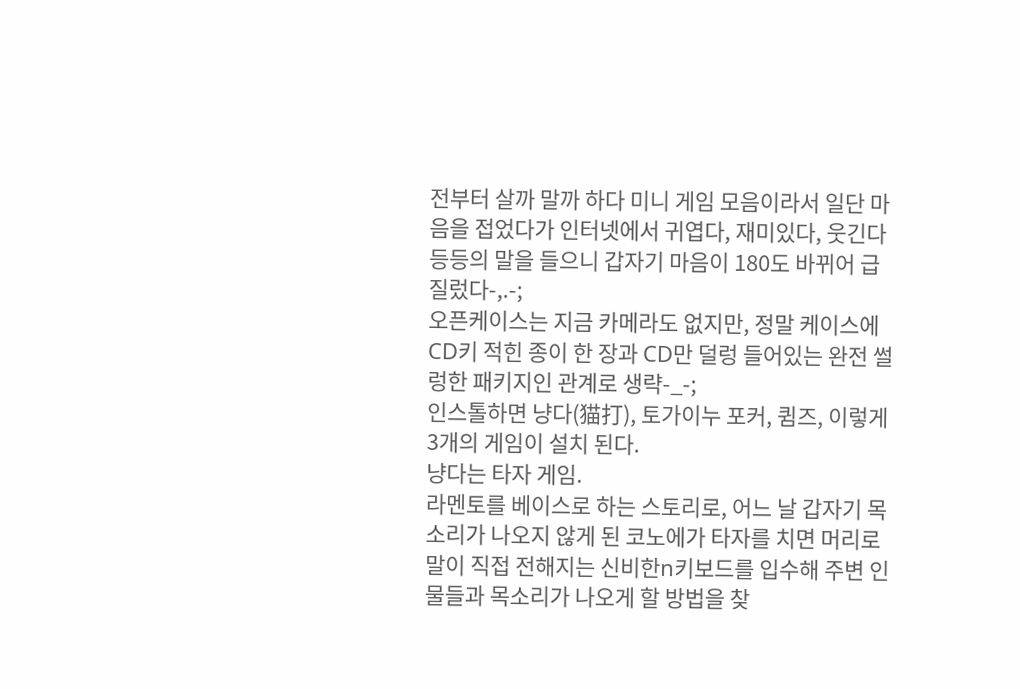전부터 살까 말까 하다 미니 게임 모음이라서 일단 마음을 접었다가 인터넷에서 귀엽다, 재미있다, 웃긴다 등등의 말을 들으니 갑자기 마음이 180도 바뀌어 급 질렀다-,.-;
오픈케이스는 지금 카메라도 없지만, 정말 케이스에 CD키 적힌 종이 한 장과 CD만 덜렁 들어있는 완전 썰렁한 패키지인 관계로 생략-_-;
인스톨하면 냥다(猫打), 토가이누 포커, 큄즈, 이렇게 3개의 게임이 설치 된다.
냥다는 타자 게임.
라멘토를 베이스로 하는 스토리로, 어느 날 갑자기 목소리가 나오지 않게 된 코노에가 타자를 치면 머리로 말이 직접 전해지는 신비한n키보드를 입수해 주변 인물들과 목소리가 나오게 할 방법을 찾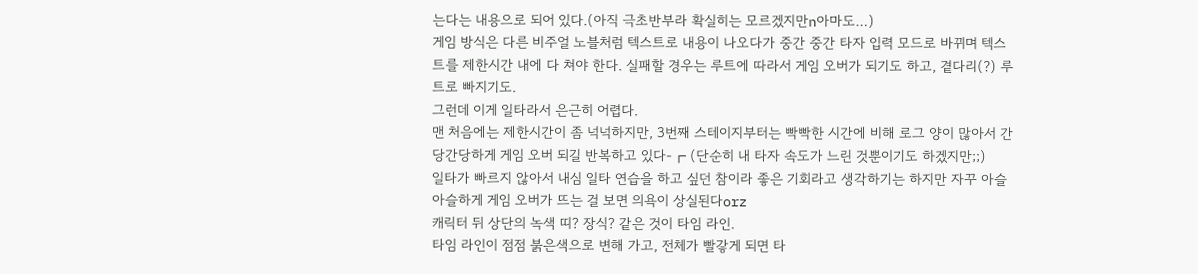는다는 내용으로 되어 있다.(아직 극초반부라 확실히는 모르겠지만n아마도…)
게임 방식은 다른 비주얼 노블처럼 텍스트로 내용이 나오다가 중간 중간 타자 입력 모드로 바뀌며 텍스트를 제한시간 내에 다 쳐야 한다. 실패할 경우는 루트에 따라서 게임 오버가 되기도 하고, 곁다리(?) 루트로 빠지기도.
그런데 이게 일타라서 은근히 어렵다.
맨 처음에는 제한시간이 좀 넉넉하지만, 3번째 스테이지부터는 빡빡한 시간에 비해 로그 양이 많아서 간당간당하게 게임 오버 되길 반복하고 있다-┏ (단순히 내 타자 속도가 느린 것뿐이기도 하겠지만;;)
일타가 빠르지 않아서 내심 일타 연습을 하고 싶던 참이라 좋은 기회라고 생각하기는 하지만 자꾸 아슬아슬하게 게임 오버가 뜨는 걸 보면 의욕이 상실된다orz
캐릭터 뒤 상단의 녹색 띠? 장식? 같은 것이 타임 라인.
타임 라인이 점점 붉은색으로 변해 가고, 전체가 빨갛게 되면 타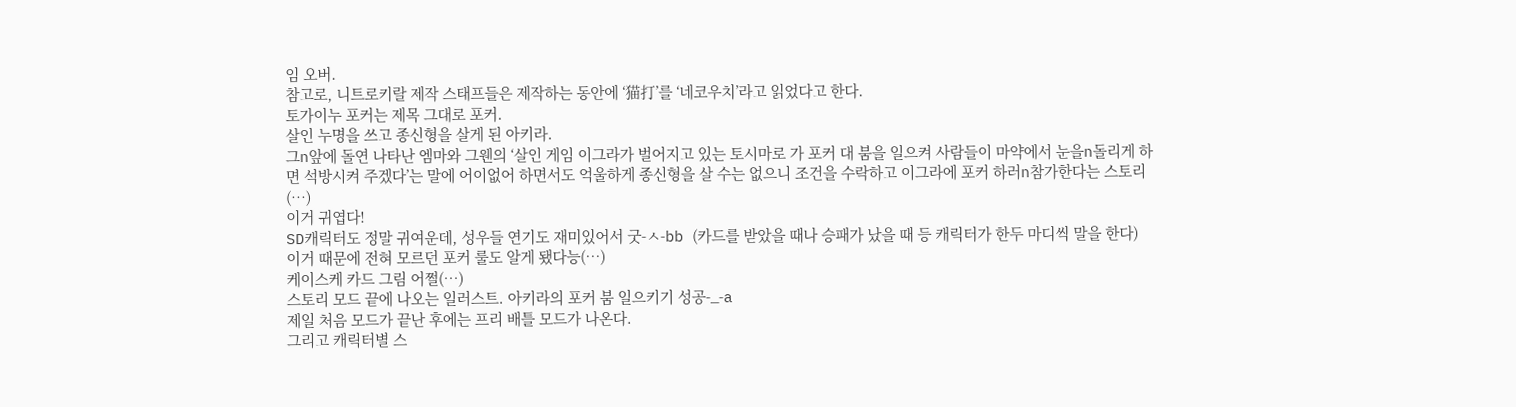임 오버.
참고로, 니트로키랄 제작 스태프들은 제작하는 동안에 ‘猫打’를 ‘네코우치’라고 읽었다고 한다.
토가이누 포커는 제목 그대로 포커.
살인 누명을 쓰고 종신형을 살게 된 아키라.
그n앞에 돌연 나타난 엠마와 그웬의 ‘살인 게임 이그라가 벌어지고 있는 토시마로 가 포커 대 붐을 일으켜 사람들이 마약에서 눈을n돌리게 하면 석방시켜 주겠다’는 말에 어이없어 하면서도 억울하게 종신형을 살 수는 없으니 조건을 수락하고 이그라에 포커 하러n참가한다는 스토리(…)
이거 귀엽다!
SD캐릭터도 정말 귀여운데, 성우들 연기도 재미있어서 굿-ㅅ-bb (카드를 받았을 때나 승패가 났을 때 등 캐릭터가 한두 마디씩 말을 한다)
이거 때문에 전혀 모르던 포커 룰도 알게 됐다능(…)
케이스케 카드 그림 어쩔(…)
스토리 모드 끝에 나오는 일러스트. 아키라의 포커 붐 일으키기 성공-_-a
제일 처음 모드가 끝난 후에는 프리 배틀 모드가 나온다.
그리고 캐릭터별 스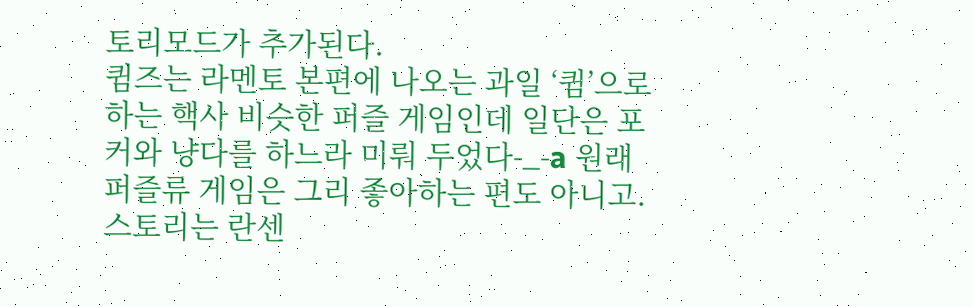토리모드가 추가된다.
큄즈는 라멘토 본편에 나오는 과일 ‘큄’으로 하는 핵사 비슷한 퍼즐 게임인데 일단은 포커와 냥다를 하느라 미뤄 두었다-_-a 원래 퍼즐류 게임은 그리 좋아하는 편도 아니고.
스토리는 란센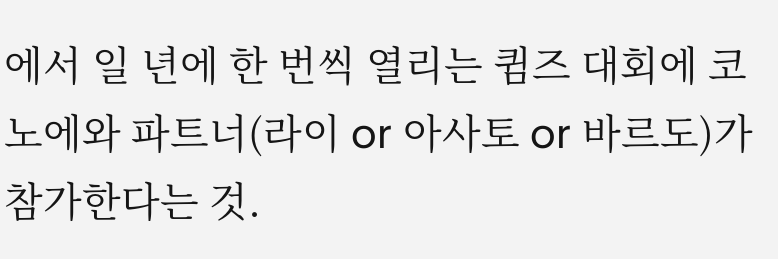에서 일 년에 한 번씩 열리는 큄즈 대회에 코노에와 파트너(라이 or 아사토 or 바르도)가 참가한다는 것.